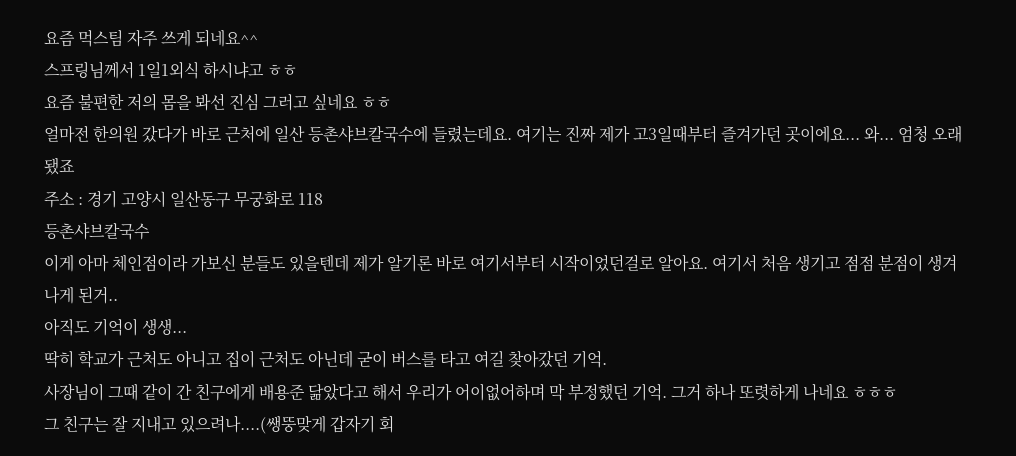요즘 먹스팀 자주 쓰게 되네요^^
스프링님께서 1일1외식 하시냐고 ㅎㅎ
요즘 불편한 저의 몸을 봐선 진심 그러고 싶네요 ㅎㅎ
얼마전 한의원 갔다가 바로 근처에 일산 등촌샤브칼국수에 들렸는데요. 여기는 진짜 제가 고3일때부터 즐겨가던 곳이에요... 와... 엄청 오래됐죠
주소 : 경기 고양시 일산동구 무궁화로 118
등촌샤브칼국수
이게 아마 체인점이라 가보신 분들도 있을텐데 제가 알기론 바로 여기서부터 시작이었던걸로 알아요. 여기서 처음 생기고 점점 분점이 생겨나게 된거..
아직도 기억이 생생...
딱히 학교가 근처도 아니고 집이 근처도 아닌데 굳이 버스를 타고 여길 찾아갔던 기억.
사장님이 그때 같이 간 친구에게 배용준 닮았다고 해서 우리가 어이없어하며 막 부정했던 기억. 그거 하나 또렷하게 나네요 ㅎㅎㅎ
그 친구는 잘 지내고 있으려나....(쌩뚱맞게 갑자기 회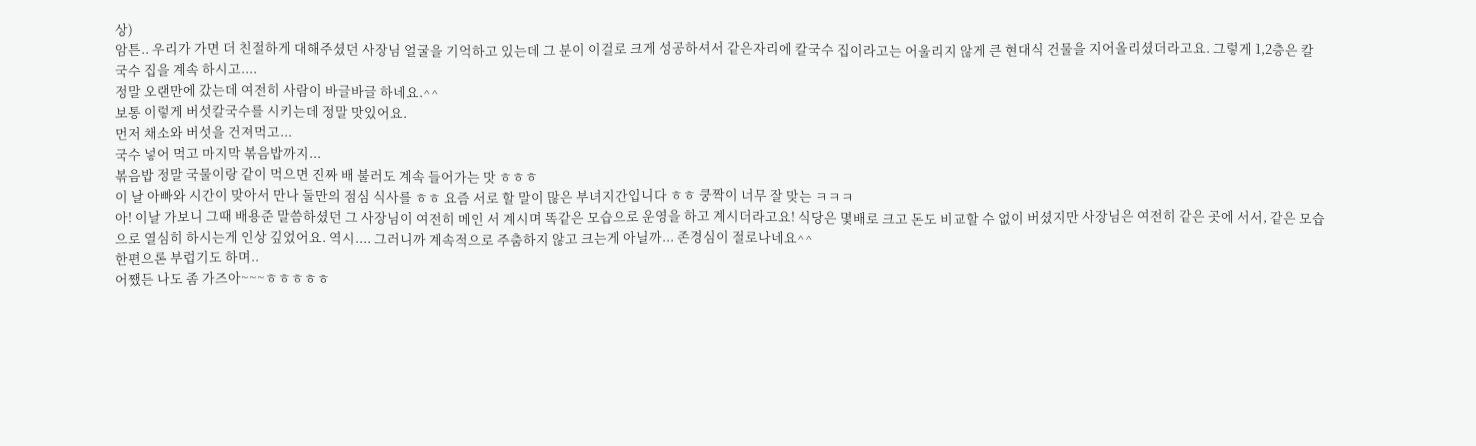상)
암튼.. 우리가 가면 더 친절하게 대해주셨던 사장님 얼굴을 기억하고 있는데 그 분이 이걸로 크게 성공하셔서 같은자리에 칼국수 집이라고는 어울리지 않게 큰 현대식 건물을 지어올리셨더라고요. 그렇게 1,2층은 칼국수 집을 계속 하시고....
정말 오랜만에 갔는데 여전히 사람이 바글바글 하네요.^^
보통 이렇게 버섯칼국수를 시키는데 정말 맛있어요.
먼저 채소와 버섯을 건져먹고...
국수 넣어 먹고 마지막 볶음밥까지...
볶음밥 정말 국물이랑 같이 먹으면 진짜 배 불러도 계속 들어가는 맛 ㅎㅎㅎ
이 날 아빠와 시간이 맞아서 만나 둘만의 점심 식사를 ㅎㅎ 요즘 서로 할 말이 많은 부녀지간입니다 ㅎㅎ 쿵짝이 너무 잘 맞는 ㅋㅋㅋ
아! 이날 가보니 그때 배용준 말씀하셨던 그 사장님이 여전히 메인 서 계시며 똑같은 모습으로 운영을 하고 계시더라고요! 식당은 몇배로 크고 돈도 비교할 수 없이 버셨지만 사장님은 여전히 같은 곳에 서서, 같은 모습으로 열심히 하시는게 인상 깊었어요. 역시.... 그러니까 계속적으로 주춤하지 않고 크는게 아닐까... 존경심이 절로나네요^^
한편으론 부럽기도 하며..
어쨌든 나도 좀 가즈아~~~ㅎㅎㅎㅎㅎ